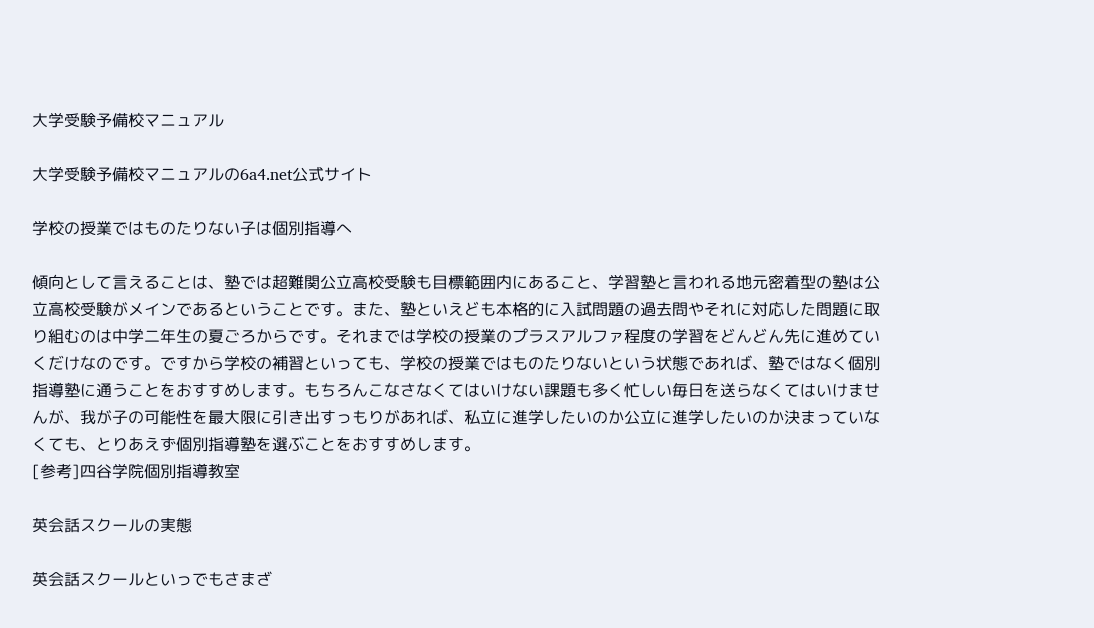大学受験予備校マニュアル

大学受験予備校マニュアルの6a4.net公式サイト

学校の授業ではものたりない子は個別指導へ

傾向として言えることは、塾では超難関公立高校受験も目標範囲内にあること、学習塾と言われる地元密着型の塾は公立高校受験がメインであるということです。また、塾といえども本格的に入試問題の過去問やそれに対応した問題に取り組むのは中学二年生の夏ごろからです。それまでは学校の授業のプラスアルファ程度の学習をどんどん先に進めていくだけなのです。ですから学校の補習といっても、学校の授業ではものたりないという状態であれば、塾ではなく個別指導塾に通うことをおすすめします。もちろんこなさなくてはいけない課題も多く忙しい毎日を送らなくてはいけませんが、我が子の可能性を最大限に引き出すっもりがあれば、私立に進学したいのか公立に進学したいのか決まっていなくても、とりあえず個別指導塾を選ぶことをおすすめします。
[参考]四谷学院個別指導教室

英会話スクールの実態

英会話スクールといっでもさまざ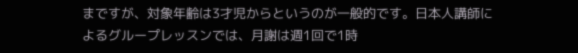まですが、対象年齢は3才児からというのが一般的です。日本人講師によるグループレッスンでは、月謝は週1回で1時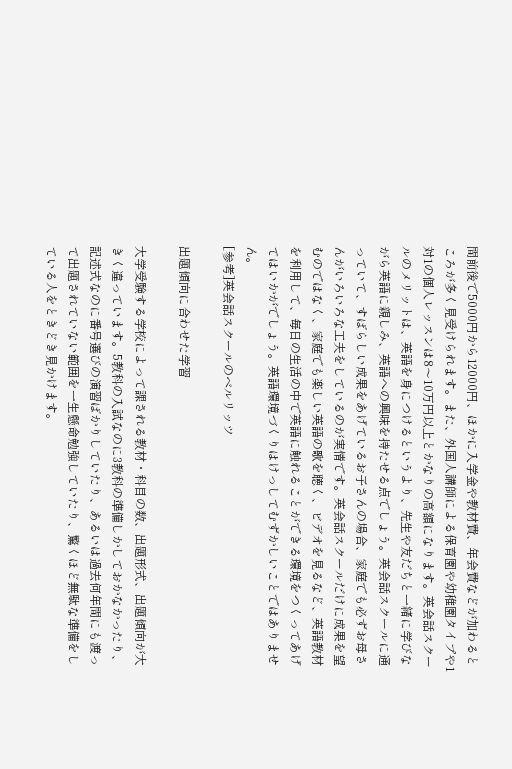間前後で5000円から12000円、ほかに入学金や教材費、年会費などが加わるところが多く見受けられます。また、外国人講師による保育園や幼稚園タイプや1対1の個人レッスンは8〜10万円以上とかなりの高額になります。英会話スクールのメリットは、英語を身につけるというより、先生や友だちと一緒に学びながら英語に親しみ、英語への興味を持たせる点でしょう。英会話スクールに通っていて、すばらしい成果をあげているお子さんの場合、家庭でも必ずお母さんがいろいろな工夫をしているのが実情です。英会話スクールだけに成果を望むのではなく、家庭でも楽しい英語の歌を聴く、ビデオを見るなど、英語教材を利用して、毎日の生活の中で英語に触れることができる環境をつくってあげてはいかがでしょう。英語環境づくりはけっしてむずかしいことではありません。
[参考]英会話スクールのベルリッツ

出題傾向に合わせた学習

大学受験する学校によって課される教材・科目の数、出題形式、出題傾向が大きく違っています。5教科の入試なのに3教科の準備しかしておかなかったり、記述式なのに番号選びの演習ばかりしていたり、あるいは過去何年間にも渡って出題されていない範囲を一生懸命勉強していたり、驚くほど無駄な準備をしている人をときどき見かけます。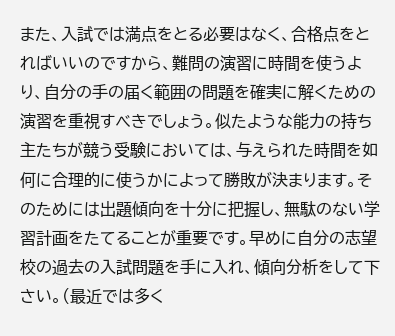また、入試では満点をとる必要はなく、合格点をとればいいのですから、難問の演習に時間を使うより、自分の手の届く範囲の問題を確実に解くための演習を重視すべきでしょう。似たような能力の持ち主たちが競う受験においては、与えられた時間を如何に合理的に使うかによって勝敗が決まります。そのためには出題傾向を十分に把握し、無駄のない学習計画をたてることが重要です。早めに自分の志望校の過去の入試問題を手に入れ、傾向分析をして下さい。(最近では多く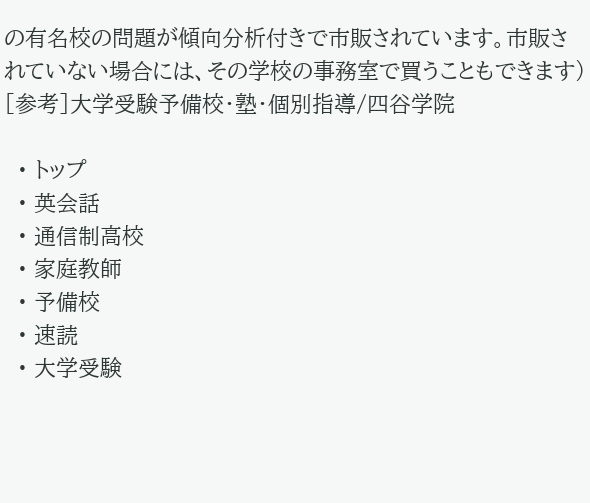の有名校の問題が傾向分析付きで市販されています。市販されていない場合には、その学校の事務室で買うこともできます)
[参考]大学受験予備校・塾・個別指導/四谷学院

  • トップ
  • 英会話
  • 通信制高校
  • 家庭教師
  • 予備校
  • 速読
  • 大学受験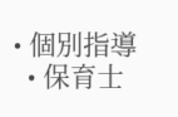• 個別指導
  • 保育士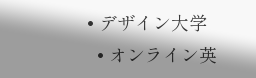• デザイン大学
  • オンライン英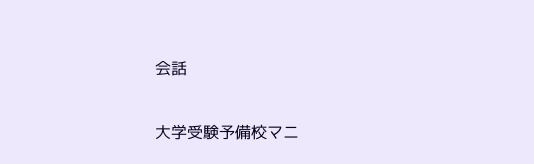会話

大学受験予備校マニ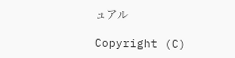ュアル

Copyright (C)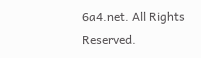6a4.net. All Rights Reserved.